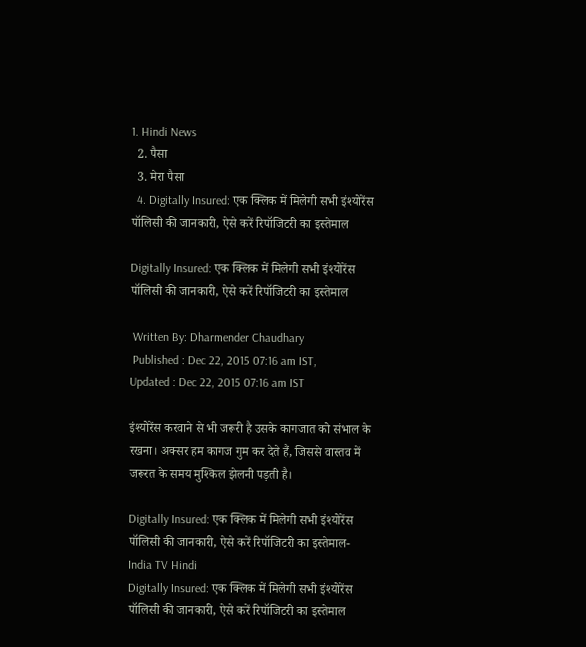1. Hindi News
  2. पैसा
  3. मेरा पैसा
  4. Digitally Insured: एक क्लिक में मिलेगी सभी इंश्योरेंस पॉलिसी की जानकारी, ऐसे करें रिपॉजिटरी का इस्‍तेमाल

Digitally Insured: एक क्लिक में मिलेगी सभी इंश्योरेंस पॉलिसी की जानकारी, ऐसे करें रिपॉजिटरी का इस्‍तेमाल

 Written By: Dharmender Chaudhary
 Published : Dec 22, 2015 07:16 am IST,  Updated : Dec 22, 2015 07:16 am IST

इंश्योरेंस करवाने से भी जरूरी है उसके कागजात को संभाल के रखना। अक्‍सर हम कागज गुम कर देते हैं, जिससे वास्‍तव में जरूरत के समय मुश्किल झेलनी पड़ती है।

Digitally Insured: एक क्लिक में मिलेगी सभी इंश्योरेंस पॉलिसी की जानकारी, ऐसे करें रिपॉजिटरी का इस्‍तेमाल- India TV Hindi
Digitally Insured: एक क्लिक में मिलेगी सभी इंश्योरेंस पॉलिसी की जानकारी, ऐसे करें रिपॉजिटरी का इस्‍तेमाल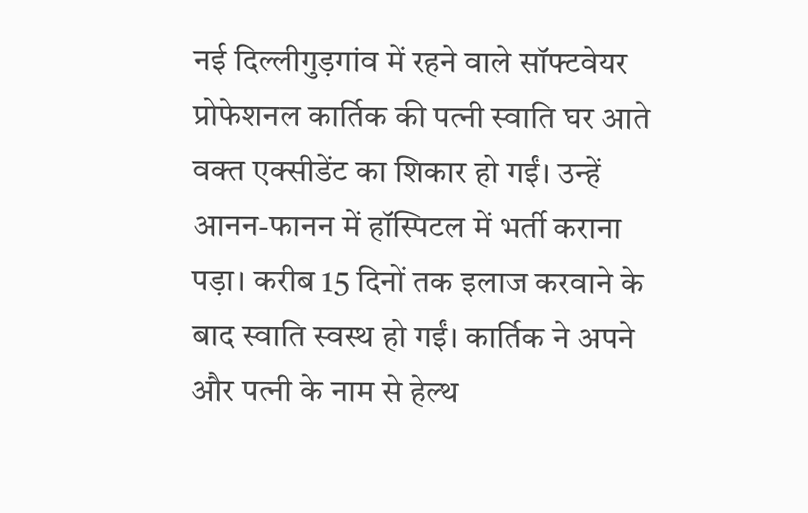नई दिल्लीगुड़गांव में रहने वाले सॉफ्टवेयर प्रोफेशनल कार्तिक की पत्‍नी स्‍वाति घर आते वक्‍त एक्‍सीडेंट का शिकार हो गईं। उन्‍हें आनन-फानन में हॉस्पिटल में भर्ती कराना पड़ा। करीब 15 दिनों तक इलाज करवाने के बाद स्‍वाति स्‍वस्‍थ हो गईं। कार्तिक ने अपने और पत्‍नी के नाम से हेल्‍थ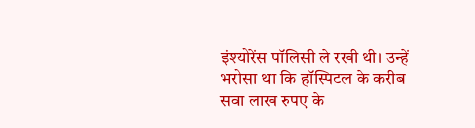इंश्‍योरेंस पॉलिसी ले रखी थी। उन्‍हें भरोसा था कि हॉस्पिटल के करीब सवा लाख रुपए के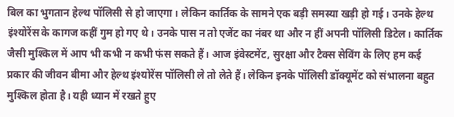बिल का भुगतान हेल्‍थ पॉलिसी से हो जाएगा। लेकिन कार्तिक के सामने एक बड़ी समस्‍या खड़ी हो गई। उनके हेल्‍थ इंश्‍योरेंस के कागज कहीं गुम हो गए थे। उनके पास न तो एजेंट का नंबर था और न हीं अपनी पॉलिसी डिटेल। कार्तिक जैसी मुश्किल में आप भी कभी न कभी फंस सकते हैं। आज इंवेस्‍टमेंट, सुरक्षा और टैक्‍स सेविंग के लिए हम कई प्रकार की जीवन बीमा और हेल्‍थ इंश्‍योरेंस पॉलिसी ले तो लेते हैं। लेकिन इनके पॉलिसी डॉक्‍यूमेंट को संभालना बहुत मुश्किल होता है। यही ध्‍यान में रखते हुए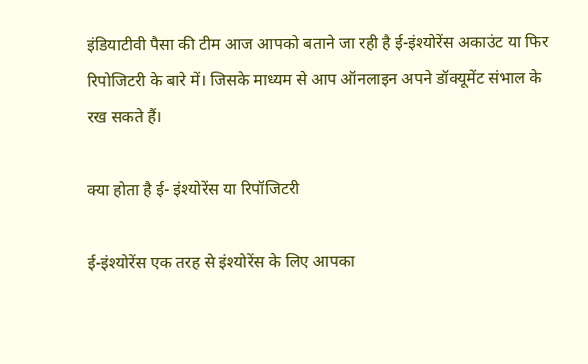इंडियाटीवी पैसा की टीम आज आपको बताने जा रही है ई-इंश्‍योरेंस अकाउंट या फिर रिपोजिटरी के बारे में। जिसके माध्‍यम से आप ऑनलाइन अपने डॉक्‍यूमेंट संभाल के रख सकते हैं।

क्या होता है ई- इंश्योरेंस या रिपॉजिटरी

ई-इंश्‍योरेंस एक तरह से इंश्‍योरेंस के लिए आपका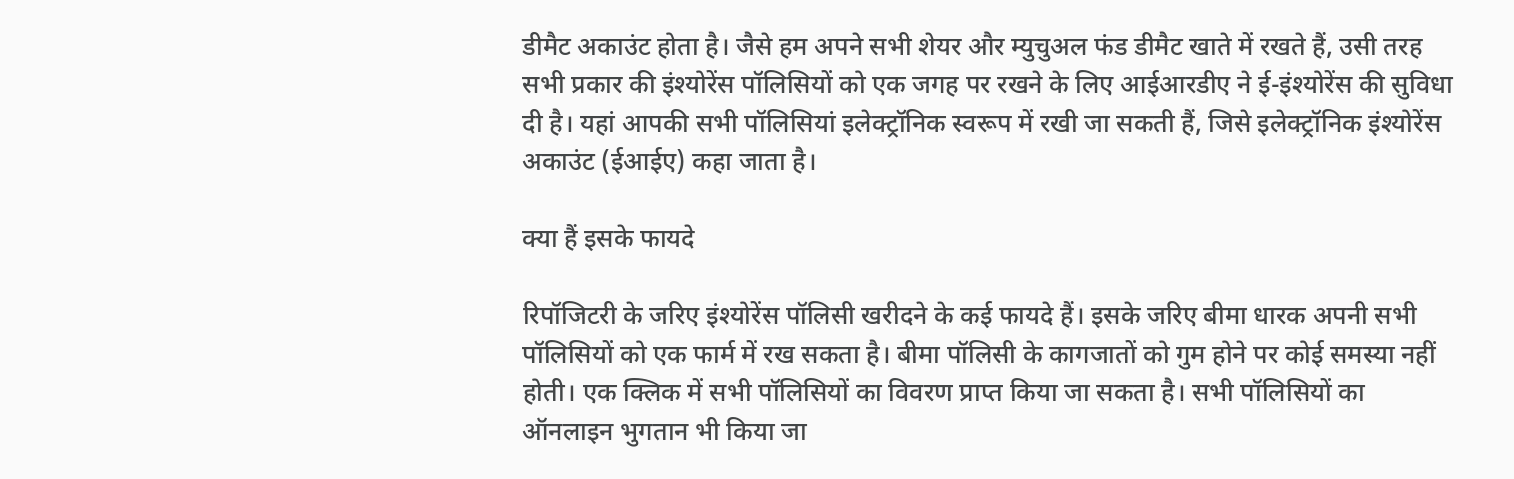डीमैट अकाउंट होता है। जैसे हम अपने सभी शेयर और म्‍युचुअल फंड डीमैट खाते में रखते हैं, उसी तरह सभी प्रकार की इंश्‍योरेंस पॉलिसियों को एक जगह पर रखने के लिए आईआरडीए ने ई-इंश्‍योरेंस की सुविधा दी है। यहां आपकी सभी पॉलिसियां इलेक्ट्रॉनिक स्वरूप में रखी जा सकती हैं, जिसे इलेक्ट्रॉनिक इंश्योरेंस अकाउंट (ईआईए) कहा जाता है।

क्या हैं इसके फायदे

रिपॉजिटरी के जरिए इंश्योरेंस पॉलिसी खरीदने के कई फायदे हैं। इसके जरिए बीमा धारक अपनी सभी पॉलिसियों को एक फार्म में रख सकता है। बीमा पॉलिसी के कागजातों को गुम होने पर कोई समस्या नहीं होती। एक क्लिक में सभी पॉलिसियों का विवरण प्राप्त किया जा सकता है। सभी पॉलिसियों का ऑनलाइन भुगतान भी किया जा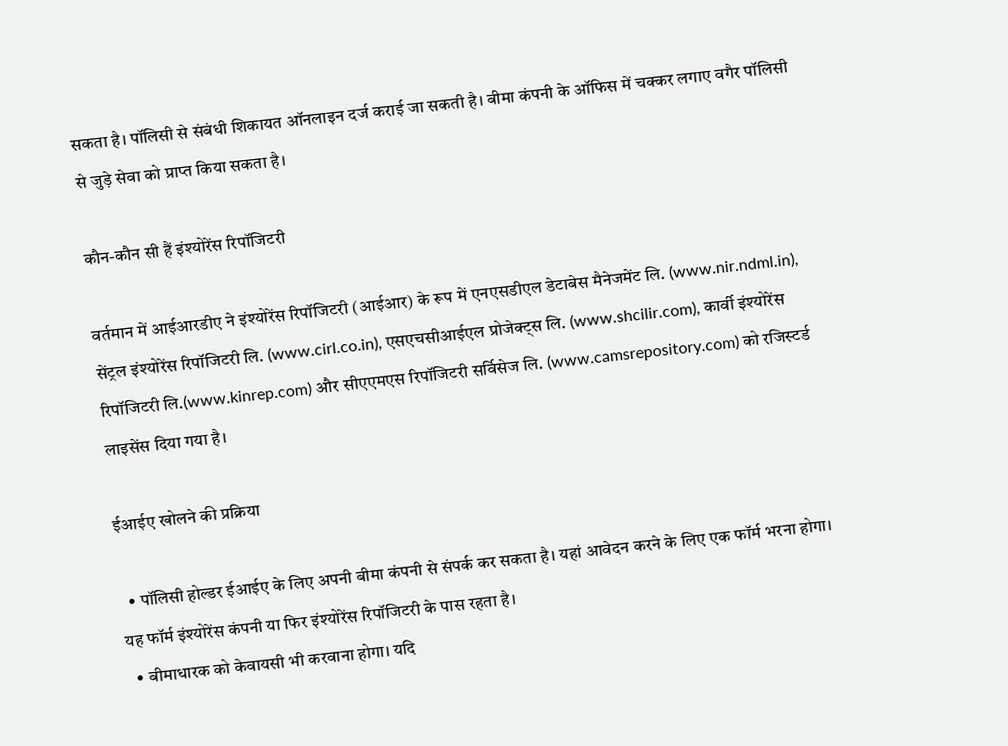सकता है। पॉलिसी से संबंधी शिकायत ऑनलाइन दर्ज कराई जा सकती है। बीमा कंपनी के ऑफिस में चक्कर लगाए वगैर पॉलिसी से जुड़े सेवा को प्राप्त किया सकता है।

कौन-कौन सी हैं इंश्योरेंस रिपॉजिटरी

वर्तमान में आईआरडीए ने इंश्योरेंस रिपॉजिटरी (आईआर) के रूप में एनएसडीएल डेटाबेस मैनेजमेंट लि. (www.nir.ndml.in), सेंट्रल इंश्योरेंस रिपॉजिटरी लि. (www.cirl.co.in), एसएचसीआईएल प्रोजेक्ट्स लि. (www.shcilir.com), कार्वी इंश्योरेंस रिपॉजिटरी लि.(www.kinrep.com) और सीएएमएस रिपॉजिटरी सर्विसेज लि. (www.camsrepository.com) को रजिस्‍टर्ड लाइसेंस दिया गया है।

ईआईए खोलने की प्रक्रिया

  • पॉलिसी होल्डर ईआईए के लिए अपनी बीमा कंपनी से संपर्क कर सकता है। यहां आवेदन करने के लिए एक फॉर्म भरना होगा। यह फॉर्म इंश्योरेंस कंपनी या फिर इंश्योरेंस रिपॉजिटरी के पास रहता है।
  • बीमाधारक को केवायसी भी करवाना होगा। यदि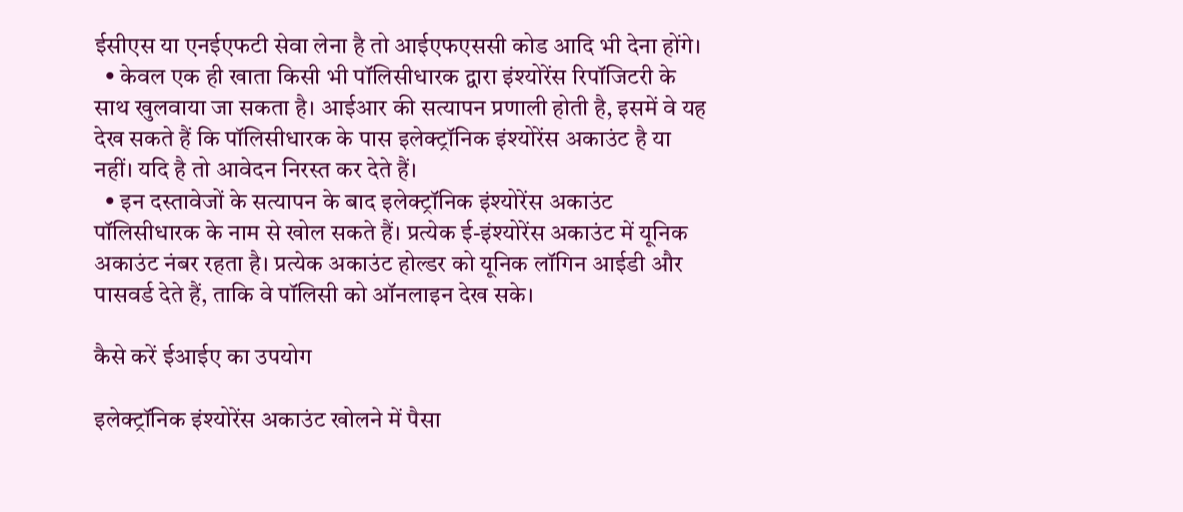ईसीएस या एनईएफटी सेवा लेना है तो आईएफएससी कोड आदि भी देना होंगे।
  • केवल एक ही खाता किसी भी पॉलिसीधारक द्वारा इंश्योरेंस रिपॉजिटरी के साथ खुलवाया जा सकता है। आईआर की सत्यापन प्रणाली होती है, इसमें वे यह देख सकते हैं कि पॉलिसीधारक के पास इलेक्ट्रॉनिक इंश्योरेंस अकाउंट है या नहीं। यदि है तो आवेदन निरस्त कर देते हैं।
  • इन दस्तावेजों के सत्यापन के बाद इलेक्ट्रॉनिक इंश्योरेंस अकाउंट पॉलिसीधारक के नाम से खोल सकते हैं। प्रत्येक ई-इंश्योरेंस अकाउंट में यूनिक अकाउंट नंबर रहता है। प्रत्येक अकाउंट होल्डर को यूनिक लॉगिन आईडी और पासवर्ड देते हैं, ताकि वे पॉलिसी को ऑनलाइन देख सके।

कैसे करें ईआईए का उपयोग

इलेक्ट्रॉनिक इंश्योरेंस अकाउंट खोलने में पैसा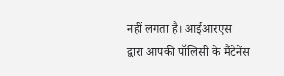नहीं लगता है। आईआरएस द्वारा आपकी पॉलिसी के मैंटेनेंस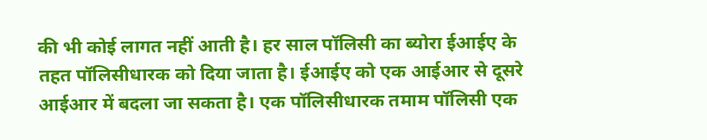की भी कोई लागत नहीं आती है। हर साल पॉलिसी का ब्योरा ईआईए के तहत पॉलिसीधारक को दिया जाता है। ईआईए को एक आईआर से दूसरे आईआर में बदला जा सकता है। एक पॉलिसीधारक तमाम पॉलिसी एक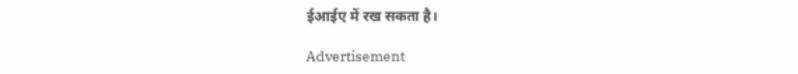ईआईए में रख सकता है।

Advertisement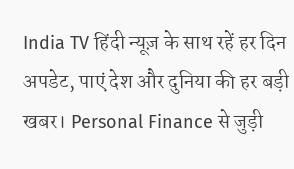India TV हिंदी न्यूज़ के साथ रहें हर दिन अपडेट, पाएं देश और दुनिया की हर बड़ी खबर। Personal Finance से जुड़ी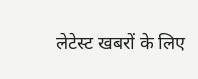लेटेस्ट खबरों के लिए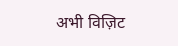अभी विज़िट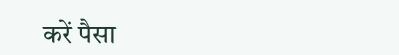करें पैसा